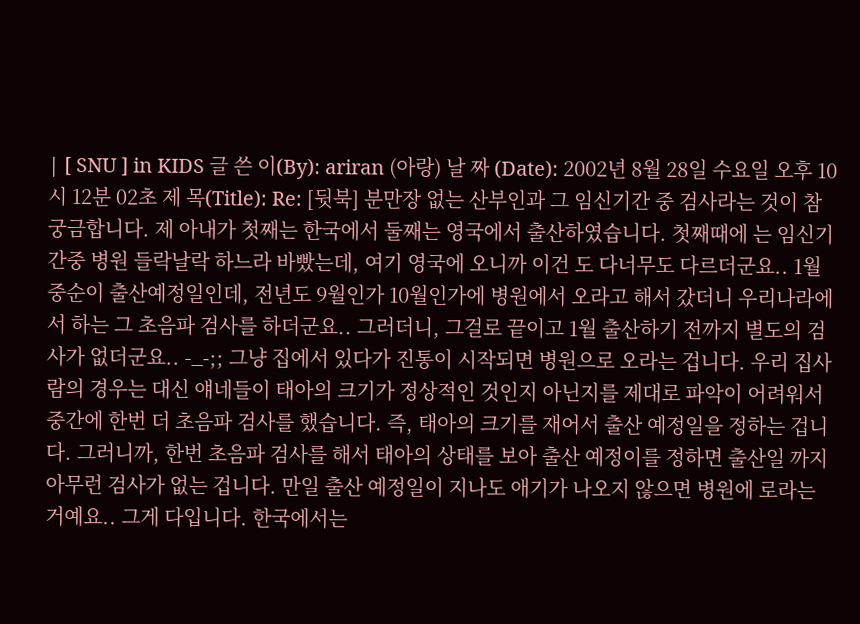| [ SNU ] in KIDS 글 쓴 이(By): ariran (아랑) 날 짜 (Date): 2002년 8월 28일 수요일 오후 10시 12분 02초 제 목(Title): Re: [뒷북] 분만장 없는 산부인과 그 임신기간 중 검사라는 것이 참 궁금합니다. 제 아내가 첫째는 한국에서 둘째는 영국에서 출산하였습니다. 첫째때에 는 임신기간중 병원 들락날락 하느라 바빴는데, 여기 영국에 오니까 이건 도 다너무도 다르더군요.. 1월 중순이 출산예정일인데, 전년도 9월인가 10월인가에 병원에서 오라고 해서 갔더니 우리나라에서 하는 그 초음파 검사를 하더군요.. 그러더니, 그걸로 끝이고 1월 출산하기 전까지 별도의 검사가 없더군요.. -_-;; 그냥 집에서 있다가 진통이 시작되면 병원으로 오라는 겁니다. 우리 집사람의 경우는 대신 얘네들이 태아의 크기가 정상적인 것인지 아닌지를 제대로 파악이 어려워서 중간에 한번 더 초음파 검사를 했습니다. 즉, 태아의 크기를 재어서 출산 예정일을 정하는 겁니다. 그러니까, 한번 초음파 검사를 해서 태아의 상태를 보아 출산 예정이를 정하면 출산일 까지 아무런 검사가 없는 겁니다. 만일 출산 예정일이 지나도 애기가 나오지 않으면 병원에 로라는 거예요.. 그게 다입니다. 한국에서는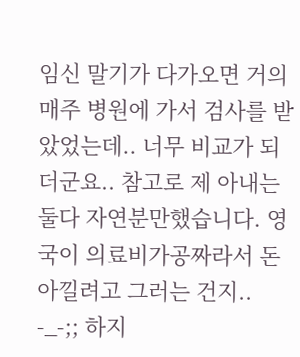임신 말기가 다가오면 거의 매주 병원에 가서 검사를 받았었는데.. 너무 비교가 되더군요.. 참고로 제 아내는 둘다 자연분만했습니다. 영국이 의료비가공짜라서 돈 아낄려고 그러는 건지.. -_-;; 하지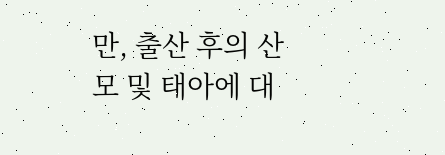만, 출산 후의 산모 및 태아에 대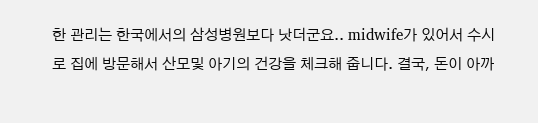한 관리는 한국에서의 삼성병원보다 낫더군요.. midwife가 있어서 수시로 집에 방문해서 산모및 아기의 건강을 체크해 줍니다. 결국, 돈이 아까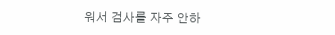워서 검사를 자주 안하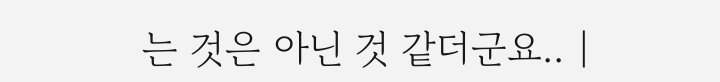는 것은 아닌 것 같더군요.. |